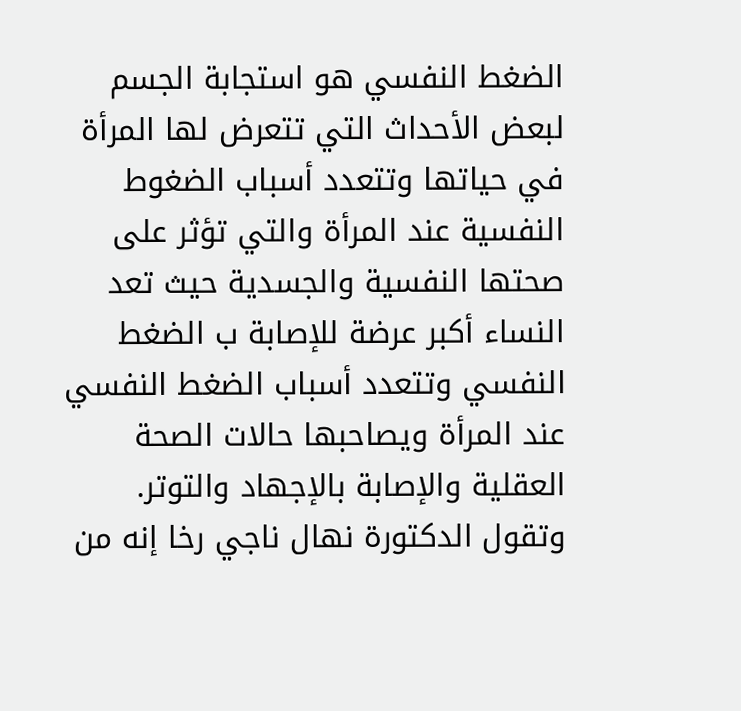الضغط النفسي هو استجابة الجسم لبعض الأحداث التي تتعرض لها المرأة في حياتها وتتعدد أسباب الضغوط النفسية عند المرأة والتي تؤثر على صحتها النفسية والجسدية حيث تعد النساء أكبر عرضة للإصابة ب الضغط النفسي وتتعدد أسباب الضغط النفسي عند المرأة ويصاحبها حالات الصحة العقلية والإصابة بالإجهاد والتوتر.
وتقول الدكتورة نهال ناجي رخا إنه من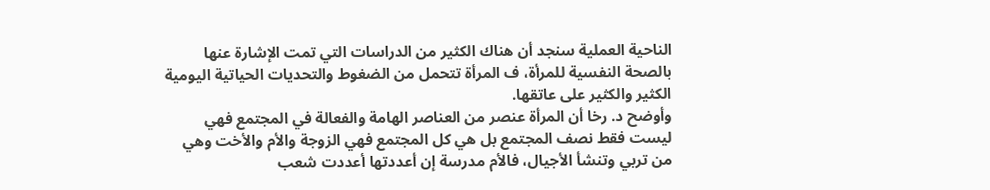الناحية العملية سنجد أن هناك الكثير من الدراسات التي تمت الإشارة عنها بالصحة النفسية للمرأة، ف المرأة تتحمل من الضغوط والتحديات الحياتية اليومية الكثير والكثير على عاتقها.
وأوضح د. رخا أن المرأة عنصر من العناصر الهامة والفعالة في المجتمع فهي ليست فقط نصف المجتمع بل هي كل المجتمع فهي الزوجة والأم والأخت وهي من تربي وتنشأ الأجيال، فالأم مدرسة إن أعددتها أعددت شعب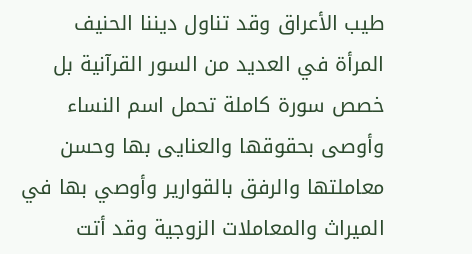طيب الأعراق وقد تناول ديننا الحنيف المرأة في العديد من السور القرآنية بل خصص سورة كاملة تحمل اسم النساء وأوصى بحقوقها والعنايى بها وحسن معاملتها والرفق بالقوارير وأوصي بها في الميراث والمعاملات الزوجية وقد أتت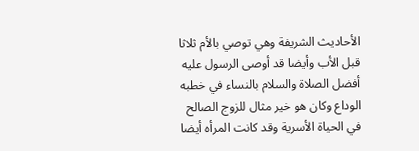الأحاديث الشريفة وهي توصي بالأم ثلاثا قبل الأب وأيضا قد أوصى الرسول عليه أفضل الصلاة والسلام بالنساء في خطبه الوداع وكان هو خير مثال للزوج الصالح في الحياة الأسرية وقد كانت المرأه أيضا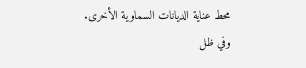محط عناية الديانات السماوية الأخرى.
وفي ظل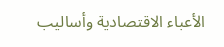الأعباء الاقتصادية وأساليب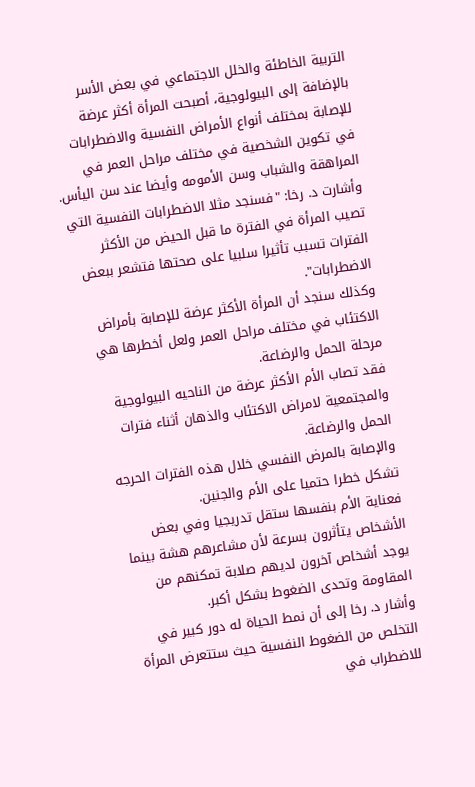التربية الخاطئة والخلل الاجتماعي في بعض الأسر بالإضافة إلى البيولوجية، أصبحت المرأة أكثر عرضة للإصابة بمختلف أنواع الأمراض النفسية والاضطرابات في تكوين الشخصية في مختلف مراحل العمر في المراهقة والشباب وسن الأمومه وأيضا عند سن اليأس.
وأشارت د. رخا: "فسنجد مثلا الاضطرابات النفسية التي تصيب المرأة في الفترة ما قبل الحيض من الأكثر الفترات تسبب تأثيرا سلبيا على صحتها فتشعر ببعض الاضطرابات".
وكذلك سنجد أن المرأة الأكثر عرضة للإصابة بأمراض الاكتئاب في مختلف مراحل العمر ولعل أخطرها هي مرحلة الحمل والرضاعة.
فقد تصاب الأم الأكثر عرضة من الناحيه البيولوجية والمجتمعية لامراض الاكتئاب والذهان أثناء فترات الحمل والرضاعة.
والإصابة بالمرض النفسي خلال هذه الفترات الحرجه تشكل خطرا حتميا على الأم والجنين.
فعناية الأم بنفسها ستقل تدريجيا وفي بعض الأشخاص يتأثرون بسرعة لأن مشاعرهم هشة بينما يوجد أشخاص آخرون لديهم صلابة تمكنهم من المقاومة وتحدى الضغوط بشكل أكبر.
وأشار د. رخا إلى أن نمط الحياة له دور كبير في التخلص من الضغوط النفسية حيث ستتعرض المرأة للاضطراب في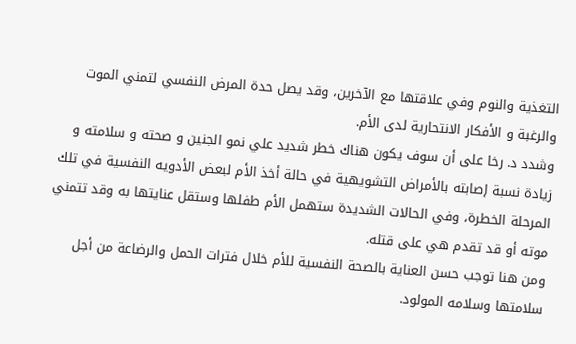التغذية والنوم وفي علاقتها مع الآخرين، وقد يصل حدة المرض النفسي لتمني الموت والرغبة و الأفكار الانتحارية لدى الأم.
وشدد د. رخا على أن سوف يكون هناك خطر شديد علي نمو الجنين و صحته و سلامته و زيادة نسبة إصابته بالأمراض التشويهية في حالة أخذ الأم لبعض الأدويه النفسية في تلك المرحلة الخطرة، وفي الحالات الشديدة ستهمل الأم طفلها وستقل عنايتها به وقد تتمني موته أو قد تقدم هي على قتله.
ومن هنا توجب حسن العناية بالصحة النفسية للأم خلال فترات الحمل والرضاعة من أجل سلامتها وسلامه المولود.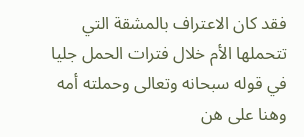فقد كان الاعتراف بالمشقة التي تتحملها الأم خلال فترات الحمل جليا في قوله سبحانه وتعالى وحملته أمه وهنا على هن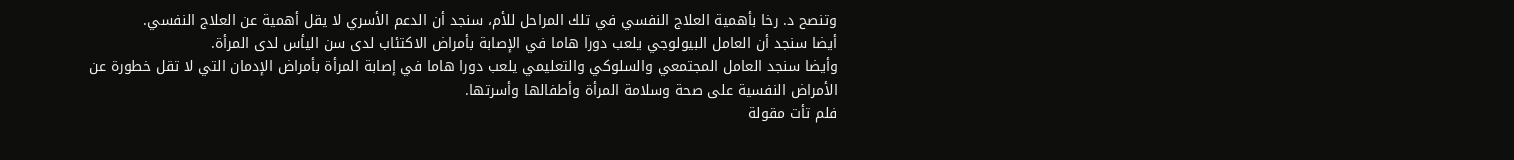وتنصح د. رخا بأهمية العلاج النفسي في تلك المراحل للأم، سنجد أن الدعم الأسري لا يقل أهمية عن العلاج النفسي.
أيضا سنجد أن العامل البيولوجي يلعب دورا هاما في الإصابة بأمراض الاكتئاب لدى سن اليأس لدى المرأة.
وأيضا سنجد العامل المجتمعي والسلوكي والتعليمي يلعب دورا هاما في إصابة المرأة بأمراض الإدمان التي لا تقل خطورة عن الأمراض النفسية على صحة وسلامة المرأة وأطفالها وأسرتها.
فلم تأت مقولة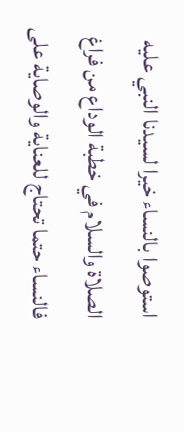استوصوا بالنساء خيرا لسيدنا النبي عليه الصلاة والسلام في خطبة الوداع من فراغ فالنساء حتما تحتاج للعناية والوصاية على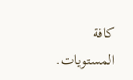كافة المستويات.